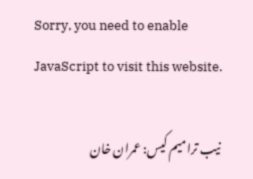Sorry, you need to enable JavaScript to visit this website.

نیب ترامیم کیس: عمران خان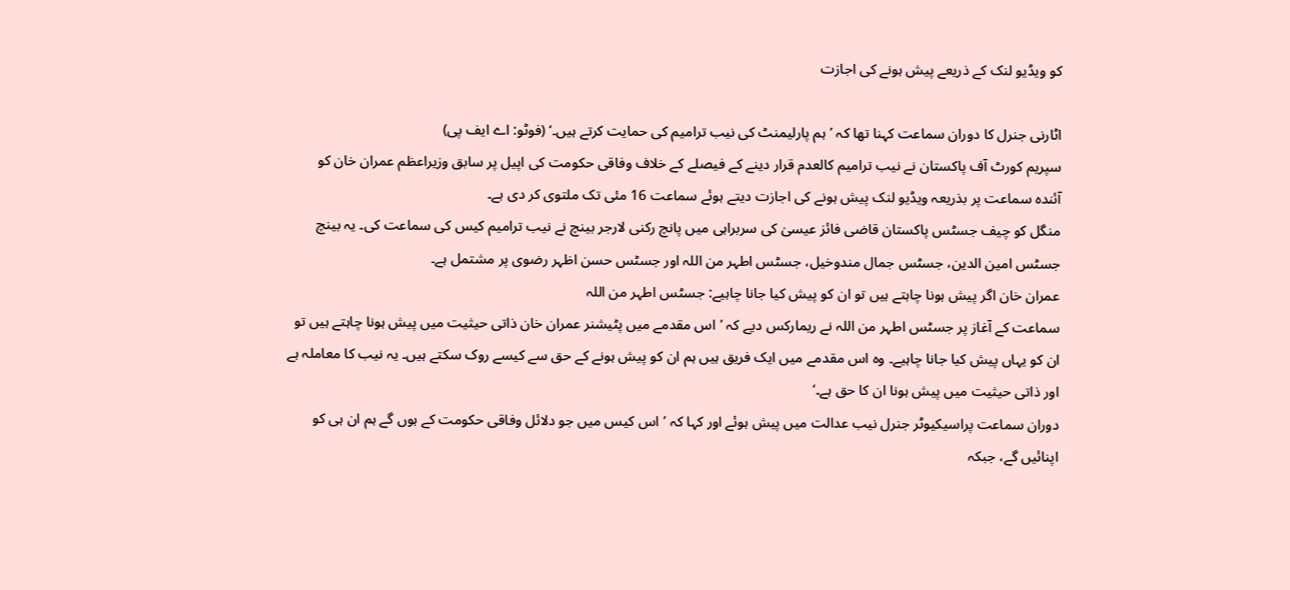کو ویڈیو لنک کے ذریعے پیش ہونے کی اجازت

اٹارنی جنرل کا دوران سماعت کہنا تھا کہ ’ہم پارلیمنٹ کی نیب ترامیم کی حمایت کرتے ہیں۔‘ (فوٹو: اے ایف پی)
سپریم کورٹ آف پاکستان نے نیب ترامیم کالعدم قرار دینے کے فیصلے کے خلاف وفاقی حکومت کی اپیل پر سابق وزیراعظم عمران خان کو آئندہ سماعت پر بذریعہ ویڈیو لنک پیش ہونے کی اجازت دیتے ہوئے سماعت 16 مئی تک ملتوی کر دی ہے۔
منگل کو چیف جسٹس پاکستان قاضی فائز عیسیٰ کی سربراہی میں پانچ رکنی لارجر بینچ نے نیب ترامیم کیس کی سماعت کی۔ یہ بینچ جسٹس امین الدین، جسٹس جمال مندوخیل، جسٹس اطہر من اللہ اور جسٹس حسن اظہر رضوی پر مشتمل ہے۔
عمران خان اگر پیش ہونا چاہتے ہیں تو ان کو پیش کیا جانا چاہیے: جسٹس اطہر من اللہ
سماعت کے آغاز پر جسٹس اطہر من اللہ نے ریمارکس دیے کہ ’اس مقدمے میں پٹیشنر عمران خان ذاتی حیثیت میں پیش ہونا چاہتے ہیں تو ان کو یہاں پیش کیا جانا چاہیے۔ وہ اس مقدمے میں ایک فریق ہیں ہم ان کو پیش ہونے کے حق سے کیسے روک سکتے ہیں۔ یہ نیب کا معاملہ ہے اور ذاتی حیثیت میں پیش ہونا ان کا حق ہے۔‘
دوران سماعت پراسیکیوٹر جنرل نیب عدالت میں پیش ہوئے اور کہا کہ ’اس کیس میں جو دلائل وفاقی حکومت کے ہوں گے ہم ان ہی کو اپنائیں گے، جبکہ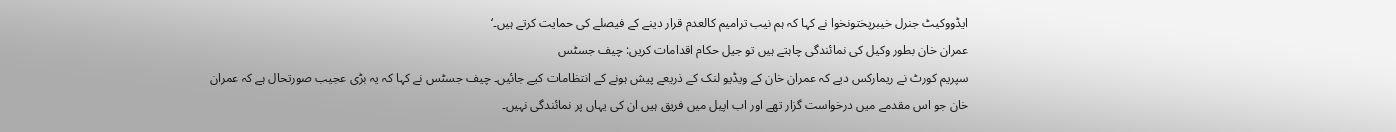ایڈووکیٹ جنرل خیبرپختونخوا نے کہا کہ ہم نیب ترامیم کالعدم قرار دینے کے فیصلے کی حمایت کرتے ہیں۔‘
عمران خان بطور وکیل کی نمائندگی چاہتے ہیں تو جیل حکام اقدامات کریں: چیف جسٹس
سپریم کورٹ نے ریمارکس دیے کہ عمران خان کے ویڈیو لنک کے ذریعے پیش ہونے کے انتظامات کیے جائیں۔ چیف جسٹس نے کہا کہ یہ بڑی عجیب صورتحال ہے کہ عمران خان جو اس مقدمے میں درخواست گزار تھے اور اب اپیل میں فریق ہیں ان کی یہاں پر نمائندگی نہیں۔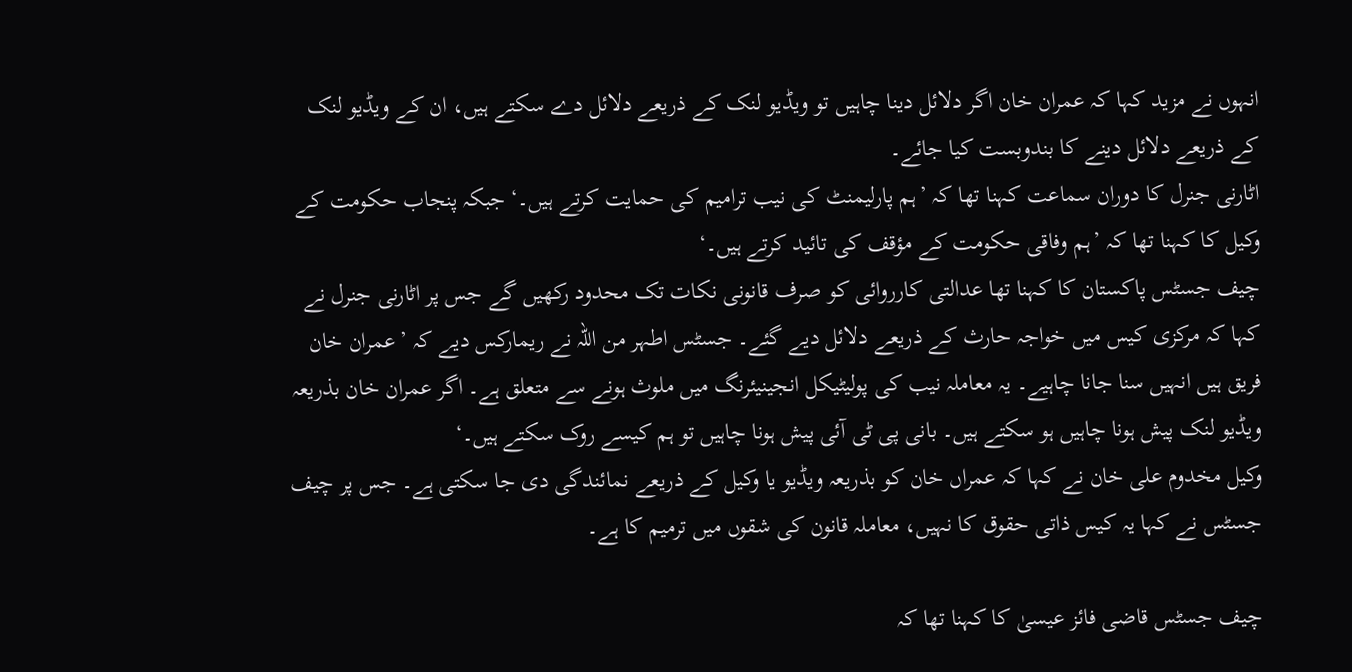انہوں نے مزید کہا کہ عمران خان اگر دلائل دینا چاہیں تو ویڈیو لنک کے ذریعے دلائل دے سکتے ہیں، ان کے ویڈیو لنک کے ذریعے دلائل دینے کا بندوبست کیا جائے۔
اٹارنی جنرل کا دوران سماعت کہنا تھا کہ ’ہم پارلیمنٹ کی نیب ترامیم کی حمایت کرتے ہیں۔‘ جبکہ پنجاب حکومت کے وکیل کا کہنا تھا کہ ’ہم وفاقی حکومت کے مؤقف کی تائید کرتے ہیں۔‘
چیف جسٹس پاکستان کا کہنا تھا عدالتی کارروائی کو صرف قانونی نکات تک محدود رکھیں گے جس پر اٹارنی جنرل نے کہا کہ مرکزی کیس میں خواجہ حارث کے ذریعے دلائل دیے گئے۔ جسٹس اطہر من اللہ نے ریمارکس دیے کہ ’عمران خان فریق ہیں انہیں سنا جانا چاہیے۔ یہ معاملہ نیب کی پولیٹیکل انجینیئرنگ میں ملوث ہونے سے متعلق ہے۔ اگر عمران خان بذریعہ ویڈیو لنک پیش ہونا چاہیں ہو سکتے ہیں۔ بانی پی ٹی آئی پیش ہونا چاہیں تو ہم کیسے روک سکتے ہیں۔‘
وکیل مخدوم علی خان نے کہا کہ عمراں خان کو بذریعہ ویڈیو یا وکیل کے ذریعے نمائندگی دی جا سکتی ہے۔ جس پر چیف جسٹس نے کہا یہ کیس ذاتی حقوق کا نہیں، معاملہ قانون کی شقوں میں ترمیم کا ہے۔

چیف جسٹس قاضی فائز عیسیٰ کا کہنا تھا کہ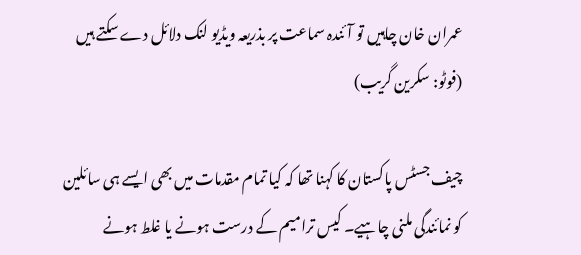عمران خان چاہیں تو آئندہ سماعت پر بذریعہ ویڈیو لنک دلائل دے سکتے ہیں (فوٹو: سکرین گریب)

چیف جسٹس پاکستان کا کہنا تھا کہ کیا تمام مقدمات میں بھی ایسے ہی سائلین کو نمائندگی ملنی چاہیے۔ کیس ترامیم کے درست ہونے یا غلط ہونے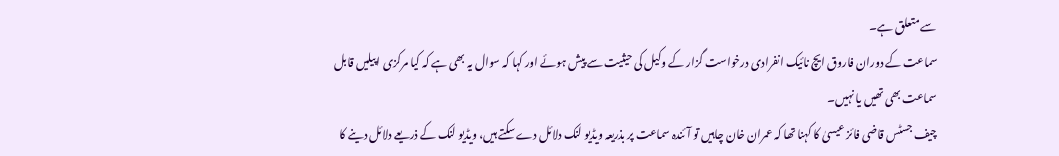سے متعلق ہے۔
سماعت کے دوران فاروق ایچ نائیک انفرادی درخواست گزار کے وکیل کی حیثیت سے پیش ہوئے اور کہا کہ سوال یہ بھی ہے کہ کیا مرکزی اپیلیں قابل سماعت بھی تھیں یا نہیں۔
چیف جسٹس قاضی فائز عیسیٰ کا کہنا تھا کہ عمران خان چاہیں تو آئندہ سماعت پر بذریعہ ویڈیو لنک دلائل دے سکتے ہیں، ویڈیو لنک کے ذریعے دلائل دینے کا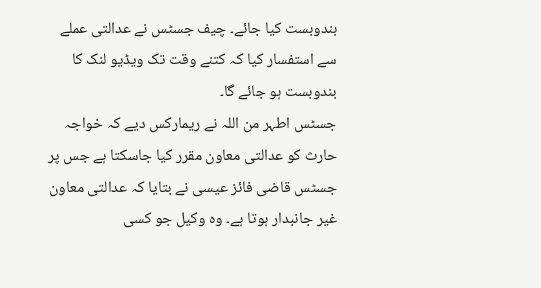بندوبست کیا جائے۔ چیف جسٹس نے عدالتی عملے سے استفسار کیا کہ کتنے وقت تک ویڈیو لنک کا بندوبست ہو جائے گا۔
جسٹس اطہر من اللہ نے ریمارکس دیے کہ خواجہ حارث کو عدالتی معاون مقرر کیا جاسکتا ہے جس پر جسٹس قاضی فائز عیسی نے بتایا کہ عدالتی معاون غیر جانبدار ہوتا ہے۔ وہ وکیل جو کسی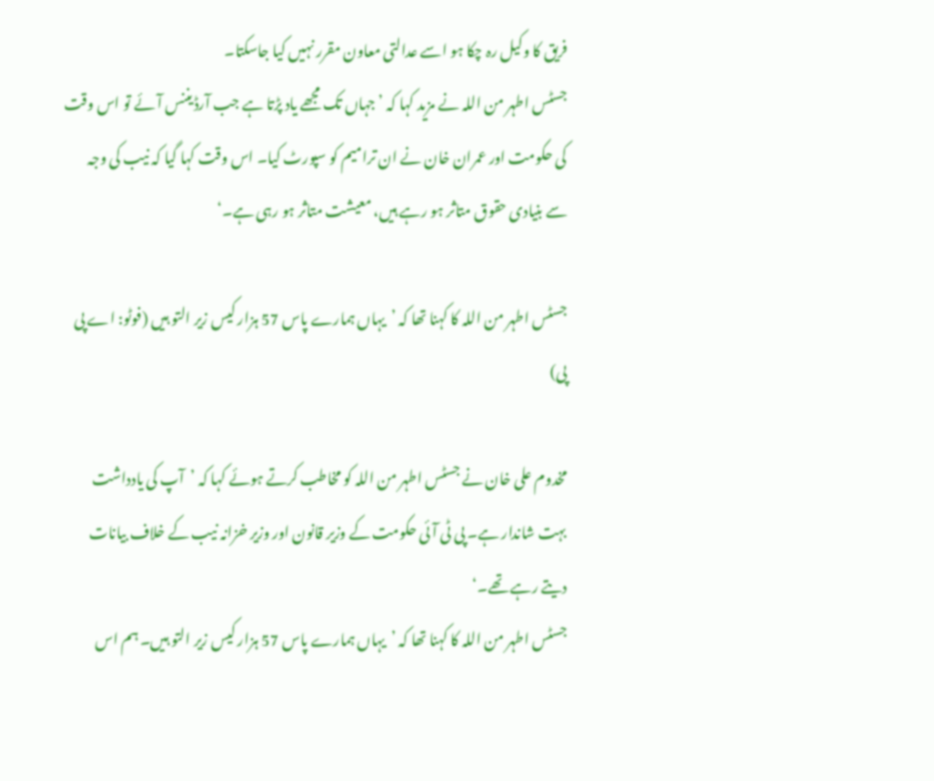فریق کا وکیل رہ چکا ہو اسے عدالتی معاون مقرر نہیں کیا جاسکتا۔
جسٹس اطہر من اللہ نے مزید کہا کہ ’جہاں تک مجھے یاد پڑتا ہے جب آرڈیننس آئے تو اس وقت کی حکومت اور عمران خان نے ان ترامیم کو سپورٹ کیا۔ اس وقت کہا گیا کہ نیب کی وجہ سے بنیادی حقوق متاثر ہو رہے ہیں، معیشت متاثر ہو رہی ہے۔‘

جسٹس اطہر من اللہ کا کہنا تھا کہ ’یہاں ہمارے پاس 57 ہزار کیس زیر التو ہیں (فوٹو: اے پی پی)

مخدوم علی خان نے جسٹس اطہر من اللہ کو مخاطب کرتے ہوئے کہا کہ ’آپ کی یادداشت بہت شاندار ہے۔ پی ٹی آئی حکومت کے وزیر قانون اور وزیر خزانہ نیب کے خلاف بیانات دیتے رہے تھے۔‘
جسٹس اطہر من اللہ کا کہنا تھا کہ ’یہاں ہمارے پاس 57 ہزار کیس زیر التو ہیں۔ ہم اس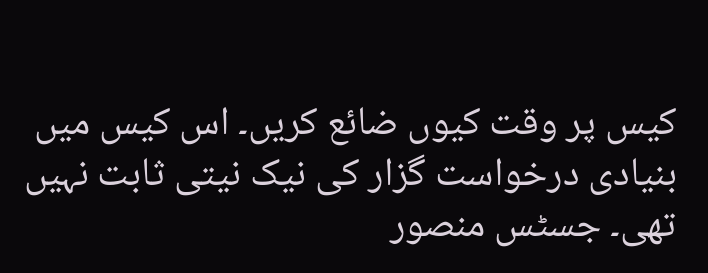کیس پر وقت کیوں ضائع کریں۔ اس کیس میں بنیادی درخواست گزار کی نیک نیتی ثابت نہیں تھی۔ جسٹس منصور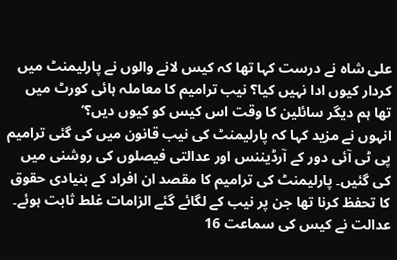علی شاہ نے درست کہا تھا کہ کیس لانے والوں نے پارلیمنٹ میں کردار کیوں ادا نہیں کیا؟ نیب ترامیم کا معاملہ ہائی کورٹ میں تھا ہم دیگر سائلین کا وقت اس کیس کو کیوں دیں؟‘
انہوں نے مزید کہا کہ پارلیمنٹ کی نیب قانون میں کی گئی ترامیم پی ٹی آئی دور کے آرڈیننس اور عدالتی فیصلوں کی روشنی میں کی گئیں۔ پارلیمنٹ کی ترامیم کا مقصد ان افراد کے بنیادی حقوق کا تحفظ کرنا تھا جن پر نیب کے لگائے گئے الزامات غلط ثابت ہوئے۔ عدالت نے کیس کی سماعت 16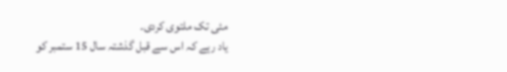مئی تک ملتوی کردی۔
یاد رہے کہ اس سے قبل گذشتہ سال 15 ستمبر کو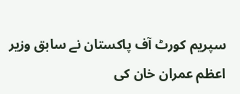سپریم کورٹ آف پاکستان نے سابق وزیر اعظم عمران خان کی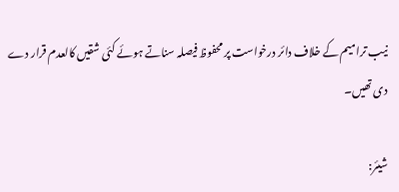نیب ترامیم کے خلاف دائر درخواست پر محفوظ فیصلہ سناتے ہوئے کئی شقیں کالعدم قرار دے دی تھیں۔

شیئر: